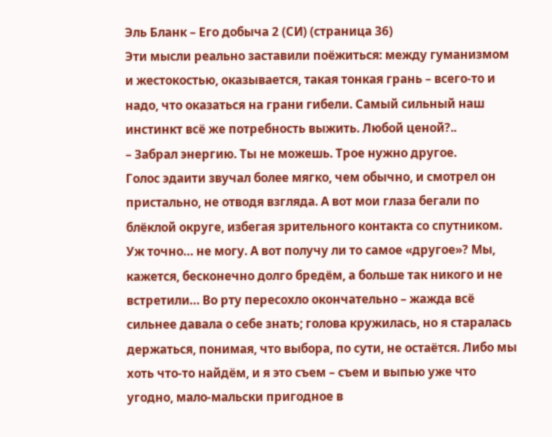Эль Бланк – Его добыча 2 (СИ) (страница 36)
Эти мысли реально заставили поёжиться: между гуманизмом и жестокостью, оказывается, такая тонкая грань – всего-то и надо, что оказаться на грани гибели. Самый сильный наш инстинкт всё же потребность выжить. Любой ценой?..
– Забрал энергию. Ты не можешь. Трое нужно другое.
Голос эдаити звучал более мягко, чем обычно, и смотрел он пристально, не отводя взгляда. А вот мои глаза бегали по блёклой округе, избегая зрительного контакта со спутником.
Уж точно… не могу. А вот получу ли то самое «другое»? Мы, кажется, бесконечно долго бредём, а больше так никого и не встретили… Во рту пересохло окончательно – жажда всё сильнее давала о себе знать; голова кружилась, но я старалась держаться, понимая, что выбора, по сути, не остаётся. Либо мы хоть что-то найдём, и я это съем – съем и выпью уже что угодно, мало-мальски пригодное в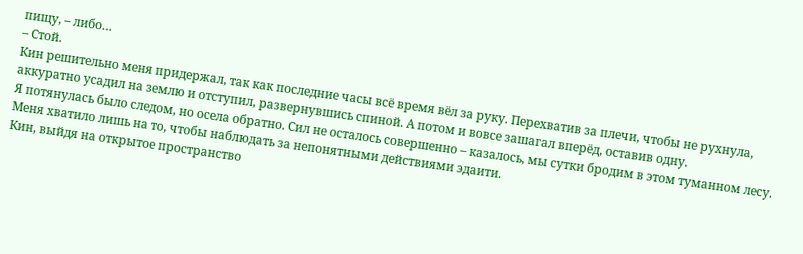пищу, – либо…
– Стой.
Кин решительно меня придержал, так как последние часы всё время вёл за руку. Перехватив за плечи, чтобы не рухнула, аккуратно усадил на землю и отступил, развернувшись спиной. А потом и вовсе зашагал вперёд, оставив одну.
Я потянулась было следом, но осела обратно. Сил не осталось совершенно – казалось, мы сутки бродим в этом туманном лесу. Меня хватило лишь на то, чтобы наблюдать за непонятными действиями эдаити.
Кин, выйдя на открытое пространство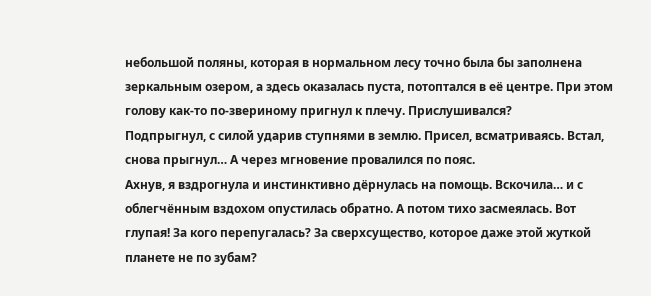небольшой поляны, которая в нормальном лесу точно была бы заполнена зеркальным озером, а здесь оказалась пуста, потоптался в её центре. При этом голову как-то по-звериному пригнул к плечу. Прислушивался?
Подпрыгнул, с силой ударив ступнями в землю. Присел, всматриваясь. Встал, снова прыгнул… А через мгновение провалился по пояс.
Ахнув, я вздрогнула и инстинктивно дёрнулась на помощь. Вскочила… и с облегчённым вздохом опустилась обратно. А потом тихо засмеялась. Вот глупая! За кого перепугалась? За сверхсущество, которое даже этой жуткой планете не по зубам?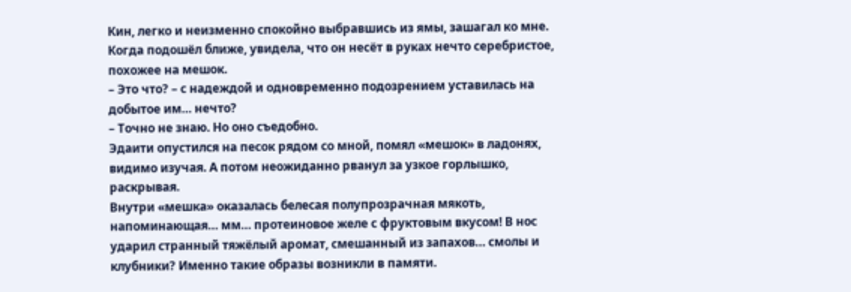Кин, легко и неизменно спокойно выбравшись из ямы, зашагал ко мне.
Когда подошёл ближе, увидела, что он несёт в руках нечто серебристое, похожее на мешок.
– Это что? – с надеждой и одновременно подозрением уставилась на добытое им… нечто?
– Точно не знаю. Но оно съедобно.
Эдаити опустился на песок рядом со мной, помял «мешок» в ладонях, видимо изучая. А потом неожиданно рванул за узкое горлышко, раскрывая.
Внутри «мешка» оказалась белесая полупрозрачная мякоть, напоминающая… мм… протеиновое желе с фруктовым вкусом! В нос ударил странный тяжёлый аромат, смешанный из запахов… смолы и клубники? Именно такие образы возникли в памяти.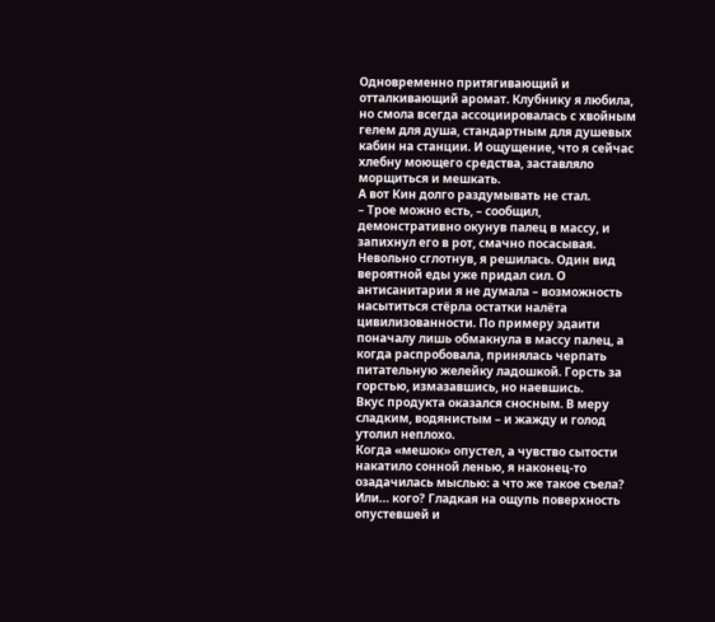Одновременно притягивающий и отталкивающий аромат. Клубнику я любила, но смола всегда ассоциировалась с хвойным гелем для душа, стандартным для душевых кабин на станции. И ощущение, что я сейчас хлебну моющего средства, заставляло морщиться и мешкать.
А вот Кин долго раздумывать не стал.
– Трое можно есть, – сообщил, демонстративно окунув палец в массу, и запихнул его в рот, смачно посасывая.
Невольно сглотнув, я решилась. Один вид вероятной еды уже придал сил. О антисанитарии я не думала – возможность насытиться стёрла остатки налёта цивилизованности. По примеру эдаити поначалу лишь обмакнула в массу палец, а когда распробовала, принялась черпать питательную желейку ладошкой. Горсть за горстью, измазавшись, но наевшись.
Вкус продукта оказался сносным. В меру сладким, водянистым – и жажду и голод утолил неплохо.
Когда «мешок» опустел, а чувство сытости накатило сонной ленью, я наконец-то озадачилась мыслью: а что же такое съела? Или… кого? Гладкая на ощупь поверхность опустевшей и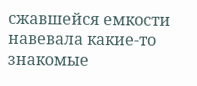сжавшейся емкости навевала какие-то знакомые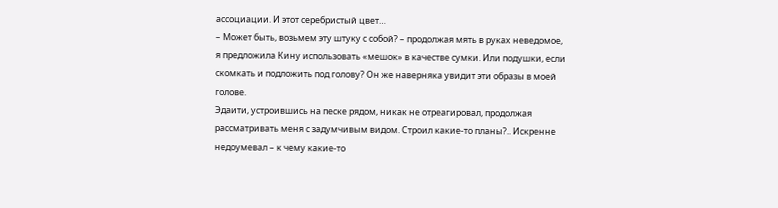ассоциации. И этот серебристый цвет…
– Может быть, возьмем эту штуку с собой? – продолжая мять в руках неведомое, я предложила Кину использовать «мешок» в качестве сумки. Или подушки, если скомкать и подложить под голову? Он же наверняка увидит эти образы в моей голове.
Эдаити, устроившись на песке рядом, никак не отреагировал, продолжая рассматривать меня с задумчивым видом. Строил какие-то планы?.. Искренне недоумевал – к чему какие-то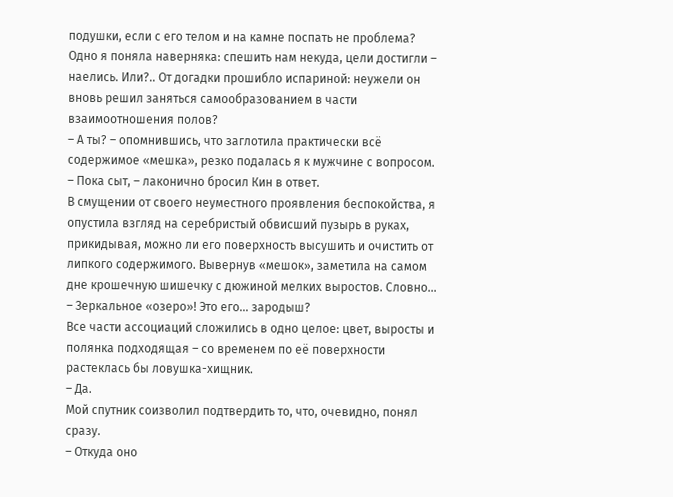подушки, если с его телом и на камне поспать не проблема? Одно я поняла наверняка: спешить нам некуда, цели достигли – наелись. Или?.. От догадки прошибло испариной: неужели он вновь решил заняться самообразованием в части взаимоотношения полов?
– А ты? – опомнившись, что заглотила практически всё содержимое «мешка», резко подалась я к мужчине с вопросом.
– Пока сыт, – лаконично бросил Кин в ответ.
В смущении от своего неуместного проявления беспокойства, я опустила взгляд на серебристый обвисший пузырь в руках, прикидывая, можно ли его поверхность высушить и очистить от липкого содержимого. Вывернув «мешок», заметила на самом дне крошечную шишечку с дюжиной мелких выростов. Словно…
– Зеркальное «озеро»! Это его… зародыш?
Все части ассоциаций сложились в одно целое: цвет, выросты и полянка подходящая – со временем по её поверхности растеклась бы ловушка-хищник.
– Да.
Мой спутник соизволил подтвердить то, что, очевидно, понял сразу.
– Откуда оно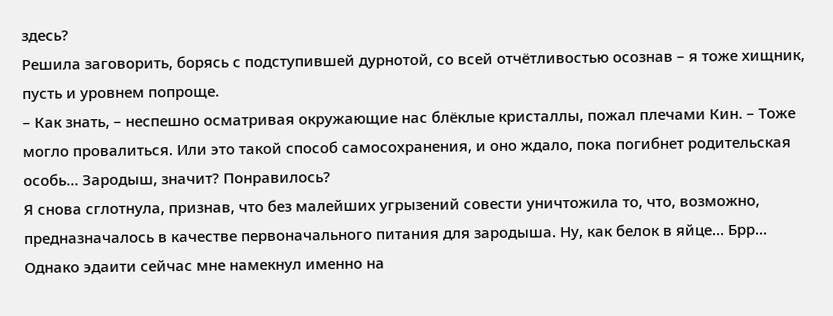здесь?
Решила заговорить, борясь с подступившей дурнотой, со всей отчётливостью осознав – я тоже хищник, пусть и уровнем попроще.
– Как знать, – неспешно осматривая окружающие нас блёклые кристаллы, пожал плечами Кин. – Тоже могло провалиться. Или это такой способ самосохранения, и оно ждало, пока погибнет родительская особь… Зародыш, значит? Понравилось?
Я снова сглотнула, признав, что без малейших угрызений совести уничтожила то, что, возможно, предназначалось в качестве первоначального питания для зародыша. Ну, как белок в яйце… Брр…
Однако эдаити сейчас мне намекнул именно на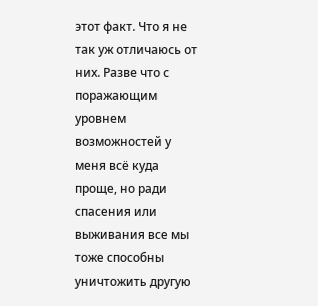этот факт. Что я не так уж отличаюсь от них. Разве что с поражающим уровнем возможностей у меня всё куда проще, но ради спасения или выживания все мы тоже способны уничтожить другую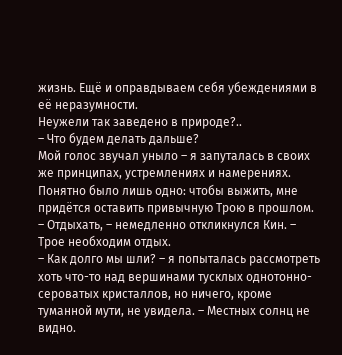жизнь. Ещё и оправдываем себя убеждениями в её неразумности.
Неужели так заведено в природе?..
– Что будем делать дальше?
Мой голос звучал уныло – я запуталась в своих же принципах, устремлениях и намерениях. Понятно было лишь одно: чтобы выжить, мне придётся оставить привычную Трою в прошлом.
– Отдыхать, – немедленно откликнулся Кин. – Трое необходим отдых.
– Как долго мы шли? – я попыталась рассмотреть хоть что-то над вершинами тусклых однотонно-сероватых кристаллов, но ничего, кроме туманной мути, не увидела. – Местных солнц не видно.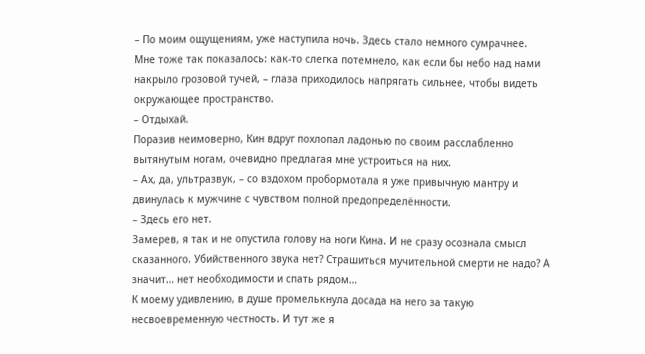– По моим ощущениям, уже наступила ночь. Здесь стало немного сумрачнее.
Мне тоже так показалось: как-то слегка потемнело, как если бы небо над нами накрыло грозовой тучей, – глаза приходилось напрягать сильнее, чтобы видеть окружающее пространство.
– Отдыхай.
Поразив неимоверно, Кин вдруг похлопал ладонью по своим расслабленно вытянутым ногам, очевидно предлагая мне устроиться на них.
– Ах, да, ультразвук, – со вздохом пробормотала я уже привычную мантру и двинулась к мужчине с чувством полной предопределённости.
– Здесь его нет.
Замерев, я так и не опустила голову на ноги Кина. И не сразу осознала смысл сказанного. Убийственного звука нет? Страшиться мучительной смерти не надо? А значит… нет необходимости и спать рядом…
К моему удивлению, в душе промелькнула досада на него за такую несвоевременную честность. И тут же я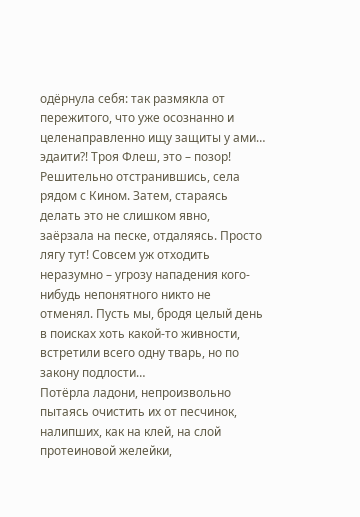одёрнула себя: так размякла от пережитого, что уже осознанно и целенаправленно ищу защиты у ами… эдаити?! Троя Флеш, это – позор!
Решительно отстранившись, села рядом с Кином. Затем, стараясь делать это не слишком явно, заёрзала на песке, отдаляясь. Просто лягу тут! Совсем уж отходить неразумно – угрозу нападения кого-нибудь непонятного никто не отменял. Пусть мы, бродя целый день в поисках хоть какой-то живности, встретили всего одну тварь, но по закону подлости…
Потёрла ладони, непроизвольно пытаясь очистить их от песчинок, налипших, как на клей, на слой протеиновой желейки,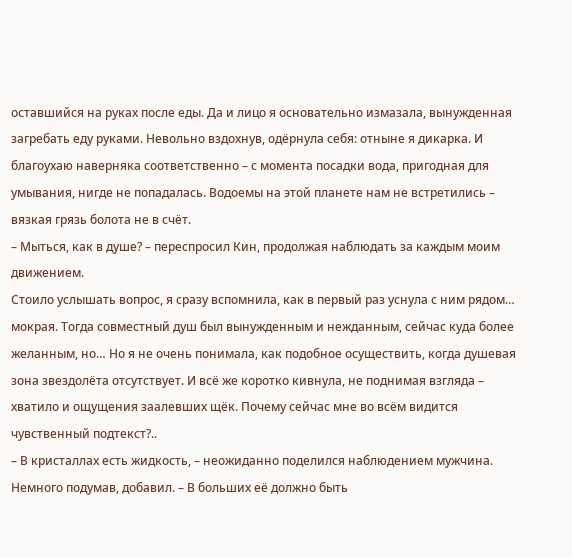оставшийся на руках после еды. Да и лицо я основательно измазала, вынужденная загребать еду руками. Невольно вздохнув, одёрнула себя: отныне я дикарка. И благоухаю наверняка соответственно – с момента посадки вода, пригодная для умывания, нигде не попадалась. Водоемы на этой планете нам не встретились – вязкая грязь болота не в счёт.
– Мыться, как в душе? – переспросил Кин, продолжая наблюдать за каждым моим движением.
Стоило услышать вопрос, я сразу вспомнила, как в первый раз уснула с ним рядом… мокрая. Тогда совместный душ был вынужденным и нежданным, сейчас куда более желанным, но… Но я не очень понимала, как подобное осуществить, когда душевая зона звездолёта отсутствует. И всё же коротко кивнула, не поднимая взгляда – хватило и ощущения заалевших щёк. Почему сейчас мне во всём видится чувственный подтекст?..
– В кристаллах есть жидкость, – неожиданно поделился наблюдением мужчина. Немного подумав, добавил. – В больших её должно быть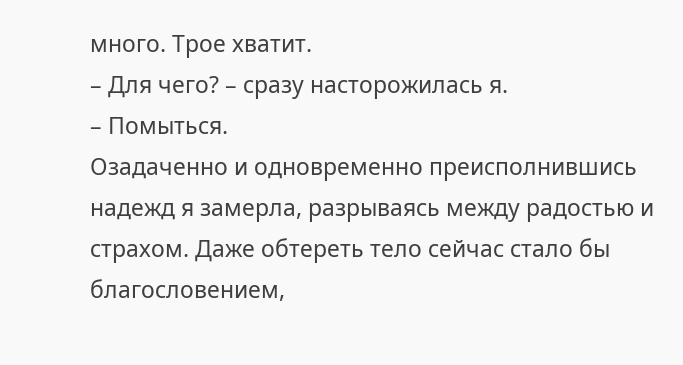много. Трое хватит.
– Для чего? – сразу насторожилась я.
– Помыться.
Озадаченно и одновременно преисполнившись надежд я замерла, разрываясь между радостью и страхом. Даже обтереть тело сейчас стало бы благословением,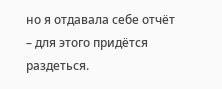но я отдавала себе отчёт – для этого придётся раздеться.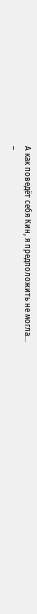А как поведёт себя Кин, я предположить не могла…
–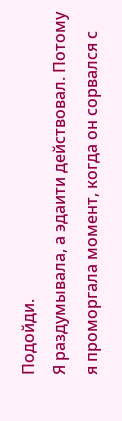Подойди.
Я раздумывала, а эдаити действовал. Потому я проморгала момент, когда он сорвался с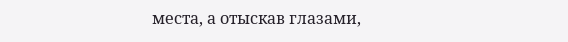места, а отыскав глазами,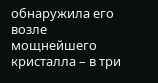обнаружила его возле мощнейшего кристалла – в три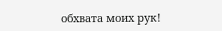обхвата моих рук!